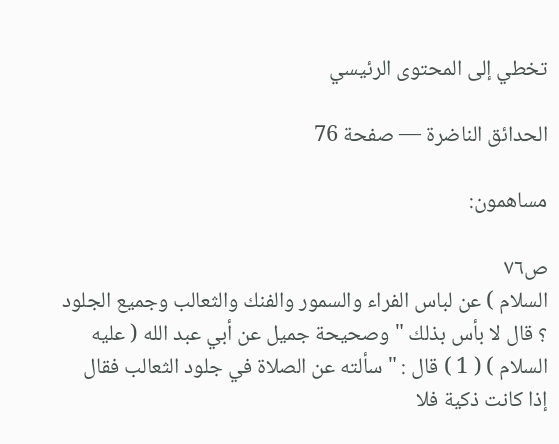تخطي إلى المحتوى الرئيسي

الحدائق الناضرة — صفحة 76

مساهمون:

ص٧٦
السلام ) عن لباس الفراء والسمور والفنك والثعالب وجميع الجلود ؟ قال لا بأس بذلك " وصحيحة جميل عن أبي عبد الله ( عليه السلام ) ( 1 ) قال : " سألته عن الصلاة في جلود الثعالب فقال إذا كانت ذكية فلا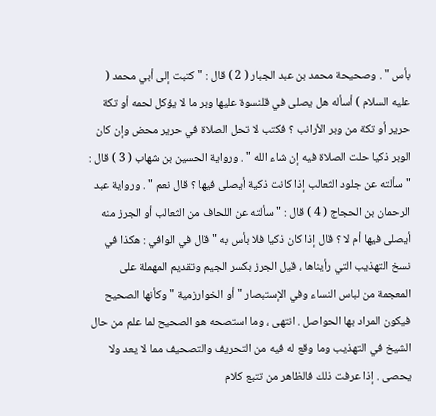بأس " . وصحيحة محمد بن عبد الجبار ( 2 ) قال : " كتبت إلى أبي محمد ( عليه السلام ) أسأله هل يصلى في قلنسوة عليها وبر ما لا يؤكل لحمه أو تكة حرير أو تكة من وبر الأرانب ؟ فكتب لا تحل الصلاة في حرير محض وإن كان الوبر ذكيا حلت الصلاة فيه إن شاء الله " . ورواية الحسين بن شهاب ( 3 ) قال : " سألته عن جلود الثعالب إذا كانت ذكية أيصلى فيها ؟ قال نعم " . ورواية عبد الرحمان بن الحجاج ( 4 ) قال : " سألته عن اللحاف من الثعالب أو الجرز منه أيصلى فيها أم لا ؟ قال إذا كان ذكيا فلا بأس به " قال في الوافي : هكذا في نسخ التهذيب التي رأيناها ، قيل الجرز بكسر الجيم وتقديم المهملة على المعجمة من لباس النساء وفي الإستبصار " أو الخوارزمية " وكأنها الصحيح فيكون المراد بها الحواصل . انتهى ، وما استصحه هو الصحيح لما علم من حال الشيخ في التهذيب وما وقع له فيه من التحريف والتصحيف مما لا يعد ولا يحصى . إذا عرفت ذلك فالظاهر من تتبع كلام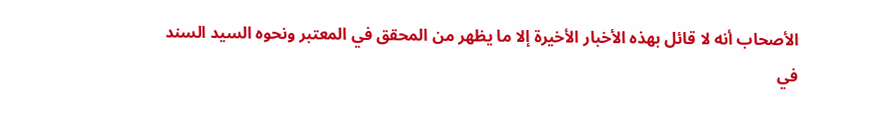الأصحاب أنه لا قائل بهذه الأخبار الأخيرة إلا ما يظهر من المحقق في المعتبر ونحوه السيد السند في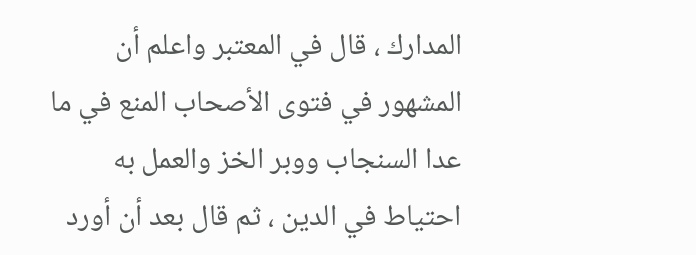المدارك ، قال في المعتبر واعلم أن المشهور في فتوى الأصحاب المنع في ما عدا السنجاب ووبر الخز والعمل به احتياط في الدين ، ثم قال بعد أن أورد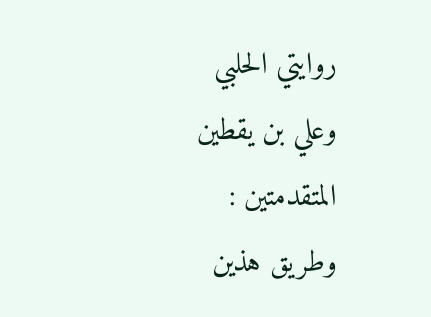روايتي الحلبي وعلي بن يقطين المتقدمتين : وطريق هذين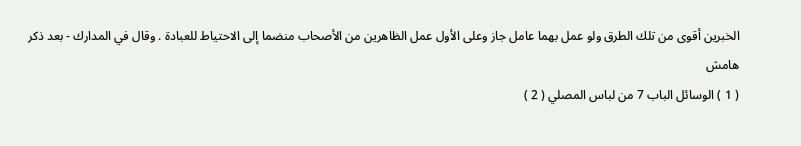الخبرين أقوى من تلك الطرق ولو عمل بهما عامل جاز وعلى الأول عمل الظاهرين من الأصحاب منضما إلى الاحتياط للعبادة . وقال في المدارك - بعد ذكر
هامش
( 1 ) الوسائل الباب 7 من لباس المصلي ( 2 )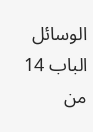الوسائل الباب 14 من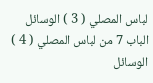لباس المصلي ( 3 ) الوسائل الباب 7 من لباس المصلي ( 4 ) الوسائل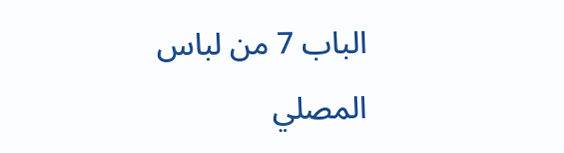الباب 7 من لباس المصلي